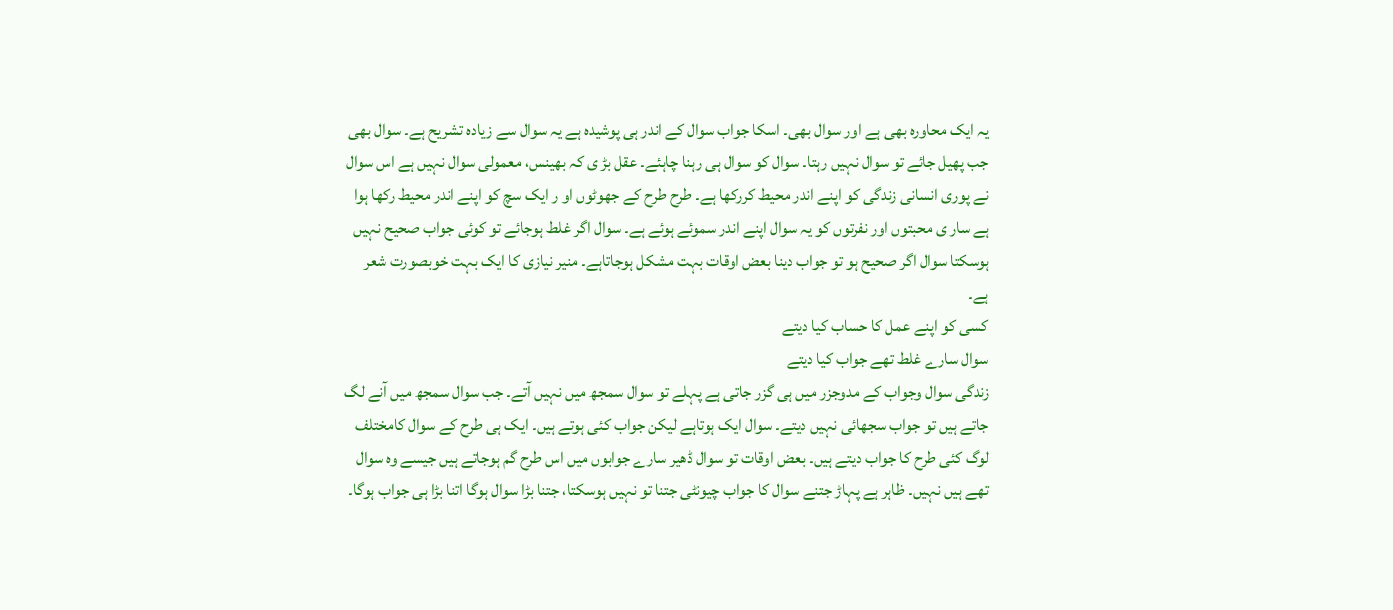یہ ایک محاورہ بھی ہے اور سوال بھی۔ اسکا جواب سوال کے اندر ہی پوشیدہ ہے یہ سوال سے زیادہ تشریح ہے۔ سوال بھی جب پھیل جائے تو سوال نہیں رہتا۔ سوال کو سوال ہی رہنا چاہئے۔ عقل بڑ ی کہ بھینس، معمولی سوال نہیں ہے اس سوال نے پوری انسانی زندگی کو اپنے اندر محیط کررکھا ہے۔ طرح طرح کے جھوٹوں او ر ایک سچ کو اپنے اندر محیط رکھا ہوا ہے سار ی محبتوں اور نفرتوں کو یہ سوال اپنے اندر سموئے ہوئے ہے۔ سوال اگر غلط ہوجائے تو کوئی جواب صحیح نہیں ہوسکتا سوال اگر صحیح ہو تو جواب دینا بعض اوقات بہت مشکل ہوجاتاہے۔ منیر نیازی کا ایک بہت خوبصورت شعر ہے۔
کسی کو اپنے عمل کا حساب کیا دیتے
سوال سارے غلط تھے جواب کیا دیتے
زندگی سوال وجواب کے مدوجزر میں ہی گزر جاتی ہے پہلے تو سوال سمجھ میں نہیں آتے۔ جب سوال سمجھ میں آنے لگ جاتے ہیں تو جواب سجھائی نہیں دیتے۔ سوال ایک ہوتاہے لیکن جواب کئی ہوتے ہیں۔ ایک ہی طرح کے سوال کامختلف لوگ کئی طرح کا جواب دیتے ہیں۔ بعض اوقات تو سوال ڈھیر سارے جوابوں میں اس طرح گم ہوجاتے ہیں جیسے وہ سوال تھے ہیں نہیں۔ ظاہر ہے پہاڑ جتنے سوال کا جواب چیونٹی جتنا تو نہیں ہوسکتا، جتنا بڑا سوال ہوگا اتنا بڑا ہی جواب ہوگا۔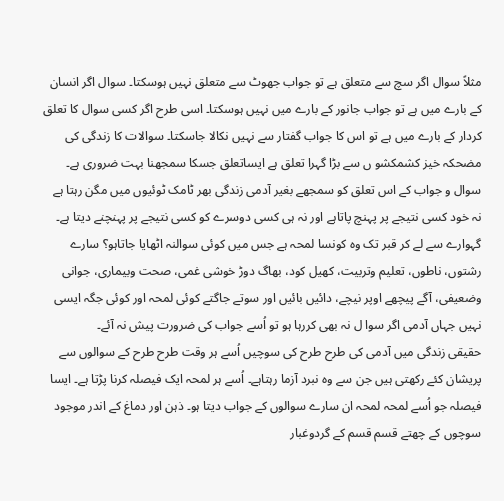مثلاً سوال اگر سچ سے متعلق ہے تو جواب جھوٹ سے متعلق نہیں ہوسکتا۔ سوال اگر انسان کے بارے میں ہے تو جواب جانور کے بارے میں نہیں ہوسکتا۔ اسی طرح اگر کسی سوال کا تعلق کردار کے بارے میں ہے تو اس کا جواب گفتار سے نہیں نکالا جاسکتا۔ سوالات کا زندگی کی مضحکہ خیز کشمکشو ں سے بڑا گہرا تعلق ہے ایساتعلق جسکا سمجھنا بہت ضروری ہے۔ سوال و جواب کے اس تعلق کو سمجھے بغیر آدمی زندگی بھر ٹامک ٹوئیوں میں مگن رہتا ہے نہ خود کسی نتیجے پر پہنچ پاتاہے اور نہ ہی کسی دوسرے کو کسی نتیجے پر پہنچنے دیتا ہے۔
گہوارے سے لے کر قبر تک وہ کونسا لمحہ ہے جس میں کوئی سوالنہ اٹھایا جاتاہو؟ سارے رشتوں، ناطوں، تعلیم وتربیت، کھیل کود، بھاگ دوڑ خوشی غمی، صحت وبیماری، جوانی وضعیفی، آگے پیچھے اوپر نیچے، دائیں بائیں اور سوتے جاگتے کوئی لمحہ اور کوئی جگہ ایسی نہیں جہاں آدمی اگر سوا ل نہ بھی کررہا ہو تو اُسے جواب کی ضرورت پیش نہ آئے۔
حقیقی زندگی میں آدمی کی طرح طرح کی سوچیں اُسے ہر وقت طرح طرح کے سوالوں سے پریشان کئے رکھتی ہیں جن سے وہ نبرد آزما رہتاہے۔ اُسے ہر لمحہ ایک فیصلہ کرنا پڑتا ہے۔ ایسا فیصلہ جو اُسے لمحہ لمحہ ان سارے سوالوں کے جواب دیتا ہو۔ ذہن اور دماغ کے اندر موجود سوچوں کے چھتے قسم قسم کے گردوغبار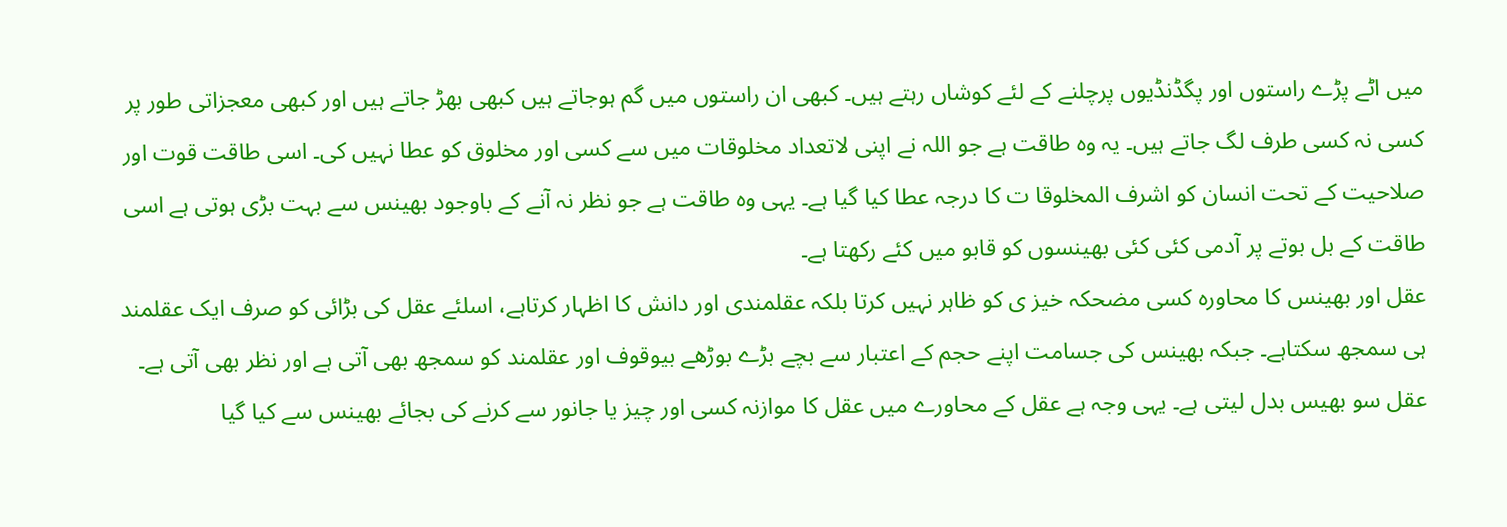میں اٹے پڑے راستوں اور پگڈنڈیوں پرچلنے کے لئے کوشاں رہتے ہیں۔ کبھی ان راستوں میں گم ہوجاتے ہیں کبھی بھڑ جاتے ہیں اور کبھی معجزاتی طور پر کسی نہ کسی طرف لگ جاتے ہیں۔ یہ وہ طاقت ہے جو اللہ نے اپنی لاتعداد مخلوقات میں سے کسی اور مخلوق کو عطا نہیں کی۔ اسی طاقت قوت اور صلاحیت کے تحت انسان کو اشرف المخلوقا ت کا درجہ عطا کیا گیا ہے۔ یہی وہ طاقت ہے جو نظر نہ آنے کے باوجود بھینس سے بہت بڑی ہوتی ہے اسی طاقت کے بل بوتے پر آدمی کئی کئی بھینسوں کو قابو میں کئے رکھتا ہے۔
عقل اور بھینس کا محاورہ کسی مضحکہ خیز ی کو ظاہر نہیں کرتا بلکہ عقلمندی اور دانش کا اظہار کرتاہے، اسلئے عقل کی بڑائی کو صرف ایک عقلمند ہی سمجھ سکتاہے۔ جبکہ بھینس کی جسامت اپنے حجم کے اعتبار سے بچے بڑے بوڑھے بیوقوف اور عقلمند کو سمجھ بھی آتی ہے اور نظر بھی آتی ہے۔ عقل سو بھیس بدل لیتی ہے۔ یہی وجہ ہے عقل کے محاورے میں عقل کا موازنہ کسی اور چیز یا جانور سے کرنے کی بجائے بھینس سے کیا گیا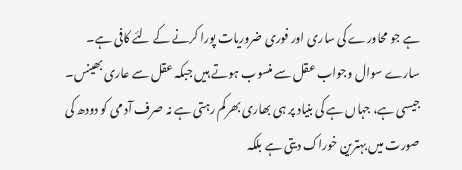ہے جو محاورے کی ساری اور فوری ضروریات پورا کرنے کے لئے کافی ہے۔
سارے سوال وجواب عقل سے منسوب ہوتے ہیں جبکہ عقل سے عاری بھینس۔ جیسی ہے، جہاں ہے کی بنیاد پر ہی بھاری بھرکم رہتی ہے نہ صرف آد می کو دودھ کی صورت میں بہترین خوراک دیتی ہے بلکہ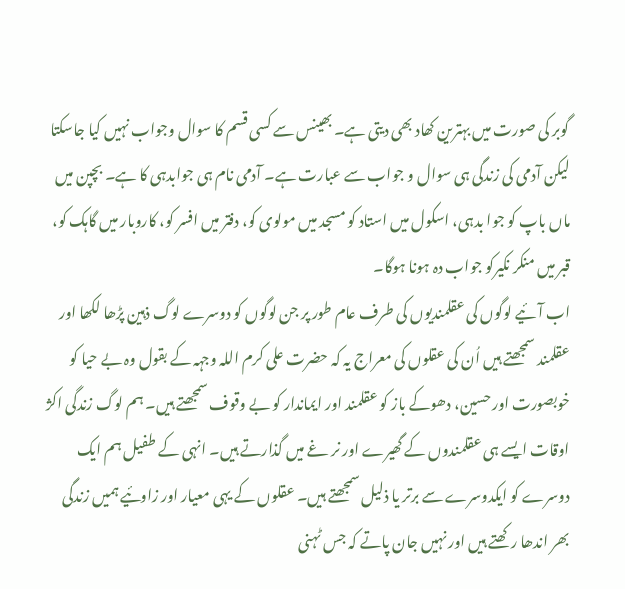گوبر کی صورت میں بہترین کھاد بھی دیتی ہے۔ بھینس سے کسی قسم کا سوال وجواب نہیں کیا جاسکتا لیکن آدمی کی زندگی ہی سوال و جواب سے عبارت ہے۔ آدمی نام ہی جوابدہی کا ہے۔ بچپن میں ماں باپ کو جوا بدہی، اسکول میں استاد کو مسجد میں مولوی کو، دفتر میں افسر کو، کاروبار میں گاہک کو، قبر میں منکر نکیرکو جواب دہ ہونا ہوگا۔
اب آئیے لوگوں کی عقلمندیوں کی طرف عام طور پر جن لوگوں کو دوسرے لوگ ذہین پڑھا لکھا اور عقلمند سمجھتے ہیں اُن کی عقلوں کی معراج یہ کہ حضرت علی کرم اللہ وجہہ کے بقول وہ بے حیا کو خوبصورت اور حسین، دھوکے باز کو عقلمند اور ایماندار کو بے وقوف سمجھتے ہیں۔ ہم لوگ زندگی اکژ اوقات ایسے ہی عقلمندوں کے گھیرے اور نر غے میں گذارتے ہیں۔ انہی کے طفیل ہم ایک دوسرے کو ایکدوسرے سے برتر یا ذلیل سمجھتے ہیں۔ عقلوں کے یہی معیار اور زاوئیے ہمیں زندگی بھر اندھا رکھتے ہیں اور نہیں جان پاتے کہ جس ٹہنی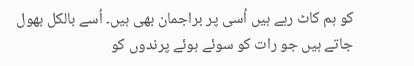کو ہم کاٹ رہے ہیں اُسی پر براجمان بھی ہیں۔ اُسے بالکل بھول جاتے ہیں جو رات کو سوئے ہوئے پرندوں کو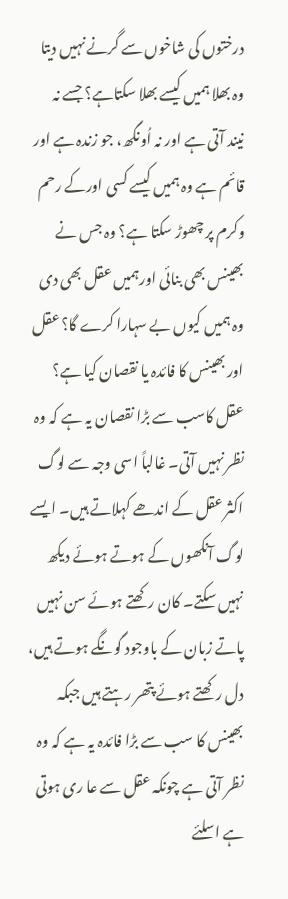درختوں کی شاخوں سے گرنے نہیں دیتا وہ بھلا ہمیں کیسے بھلا سکتاہے؟ جسے نہ نیند آتی ہے اور نہ اُونگھ، جو زندہ ہے اور قائم ہے وہ ہمیں کیسے کسی اورکے رحم وکرم پر چھوڑ سکتا ہے؟ وہ جس نے بھینس بھی بنائی اورہمیں عقل بھی دی وہ ہمیں کیوں بے سہارا کرے گا؟ عقل اور بھینس کا فائدہ یا نقصان کیا ہے؟
عقل کاسب سے بڑا نقصان یہ ہے کہ وہ نظر نہیں آتی۔ غالباً اسی وجہ سے لوگ اکثر عقل کے اندھے کہلاتے ہیں۔ ایسے لوگ آنکھوں کے ہوتے ہوئے دیکھ نہیں سکتے۔ کان رکھتے ہوئے سن نہیں پاتے زبان کے باوجود گونگے ہوتے ہیں، دل رکھتے ہوئے پتھر رہتے ہیں جبکہ بھینس کا سب سے بڑا فائدہ یہ ہے کہ وہ نظر آتی ہے چونکہ عقل سے عا ری ہوتی ہے اسلئے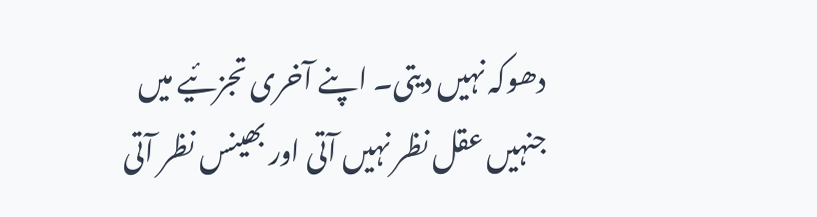دھوکہ نہیں دیتی۔ اپنے آخری تجزئیے میں جنہیں عقل نظر نہیں آتی اور بھینس نظر آتی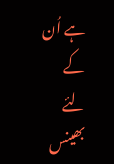ہے اُن کے لئے بھینس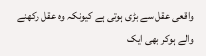واقعی عقل سے بڑی ہوتی ہے کیونکہ وہ عقل رکھنے والے ہوکر بھی ایک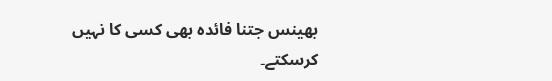بھینس جتنا فائدہ بھی کسی کا نہیں کرسکتے۔